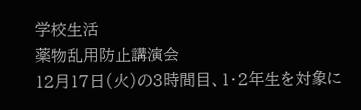学校生活
薬物乱用防止講演会
12月17日(火)の3時間目、1・2年生を対象に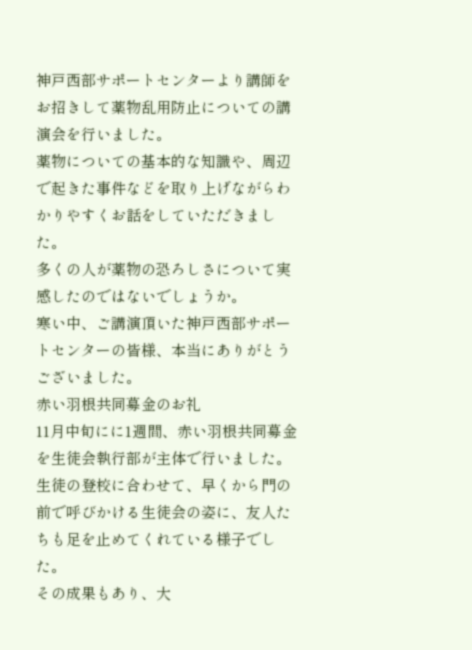神戸西部サポートセンターより講師をお招きして薬物乱用防止についての講演会を行いました。
薬物についての基本的な知識や、周辺で起きた事件などを取り上げながらわかりやすくお話をしていただきました。
多くの人が薬物の恐ろしさについて実感したのではないでしょうか。
寒い中、ご講演頂いた神戸西部サポートセンターの皆様、本当にありがとうございました。
赤い羽根共同募金のお礼
11月中旬にに1週間、赤い羽根共同募金を生徒会執行部が主体で行いました。
生徒の登校に合わせて、早くから門の前で呼びかける生徒会の姿に、友人たちも足を止めてくれている様子でした。
その成果もあり、大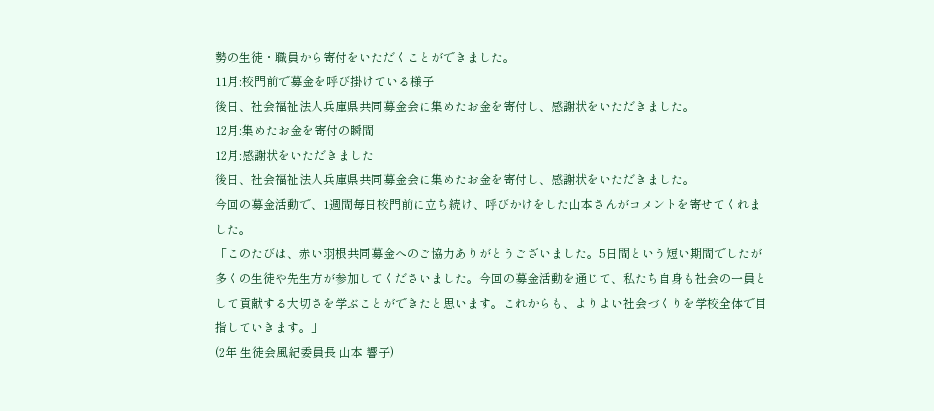勢の生徒・職員から寄付をいただくことができました。
11月:校門前で募金を呼び掛けている様子
後日、社会福祉法人兵庫県共同募金会に集めたお金を寄付し、感謝状をいただきました。
12月:集めたお金を寄付の瞬間
12月:感謝状をいただきました
後日、社会福祉法人兵庫県共同募金会に集めたお金を寄付し、感謝状をいただきました。
今回の募金活動で、1週間毎日校門前に立ち続け、呼びかけをした山本さんがコメントを寄せてくれました。
「このたびは、赤い羽根共同募金へのご協力ありがとうございました。5日間という短い期間でしたが多くの生徒や先生方が参加してくださいました。今回の募金活動を通じて、私たち自身も社会の一員として貢献する大切さを学ぶことができたと思います。これからも、よりよい社会づくりを学校全体で目指していきます。」
(2年 生徒会風紀委員長 山本 響子)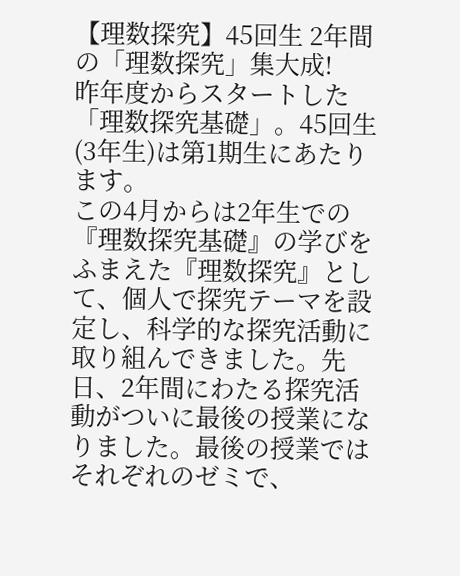【理数探究】45回生 2年間の「理数探究」集大成!
昨年度からスタートした「理数探究基礎」。45回生(3年生)は第1期生にあたります。
この4月からは2年生での『理数探究基礎』の学びをふまえた『理数探究』として、個人で探究テーマを設定し、科学的な探究活動に取り組んできました。先日、2年間にわたる探究活動がついに最後の授業になりました。最後の授業ではそれぞれのゼミで、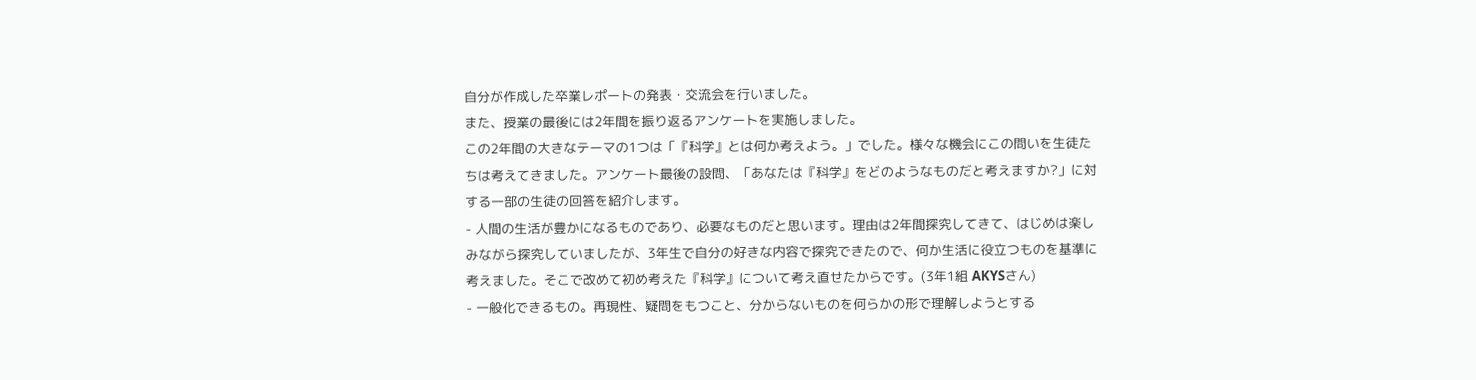自分が作成した卒業レポートの発表・交流会を行いました。
また、授業の最後には2年間を振り返るアンケートを実施しました。
この2年間の大きなテーマの1つは「『科学』とは何か考えよう。」でした。様々な機会にこの問いを生徒たちは考えてきました。アンケート最後の設問、「あなたは『科学』をどのようなものだと考えますか?」に対する一部の生徒の回答を紹介します。
- 人間の生活が豊かになるものであり、必要なものだと思います。理由は2年間探究してきて、はじめは楽しみながら探究していましたが、3年生で自分の好きな内容で探究できたので、何か生活に役立つものを基準に考えました。そこで改めて初め考えた『科学』について考え直せたからです。(3年1組 AKYSさん)
- 一般化できるもの。再現性、疑問をもつこと、分からないものを何らかの形で理解しようとする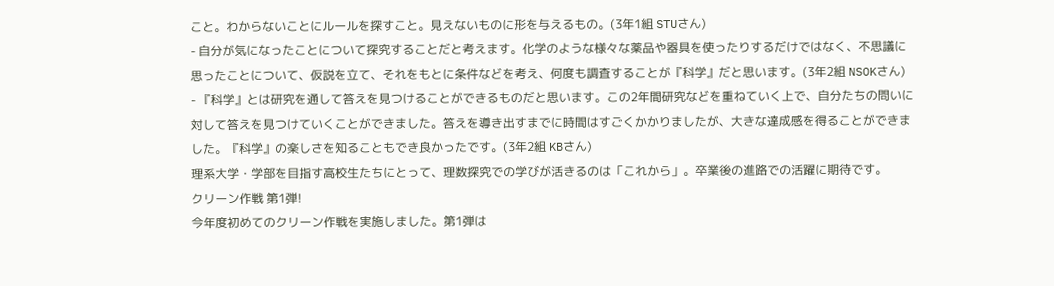こと。わからないことにルールを探すこと。見えないものに形を与えるもの。(3年1組 STUさん)
- 自分が気になったことについて探究することだと考えます。化学のような様々な薬品や器具を使ったりするだけではなく、不思議に思ったことについて、仮説を立て、それをもとに条件などを考え、何度も調査することが『科学』だと思います。(3年2組 NSOKさん)
- 『科学』とは研究を通して答えを見つけることができるものだと思います。この2年間研究などを重ねていく上で、自分たちの問いに対して答えを見つけていくことができました。答えを導き出すまでに時間はすごくかかりましたが、大きな達成感を得ることができました。『科学』の楽しさを知ることもでき良かったです。(3年2組 KBさん)
理系大学・学部を目指す高校生たちにとって、理数探究での学びが活きるのは「これから」。卒業後の進路での活躍に期待です。
クリーン作戦 第1弾!
今年度初めてのクリーン作戦を実施しました。第1弾は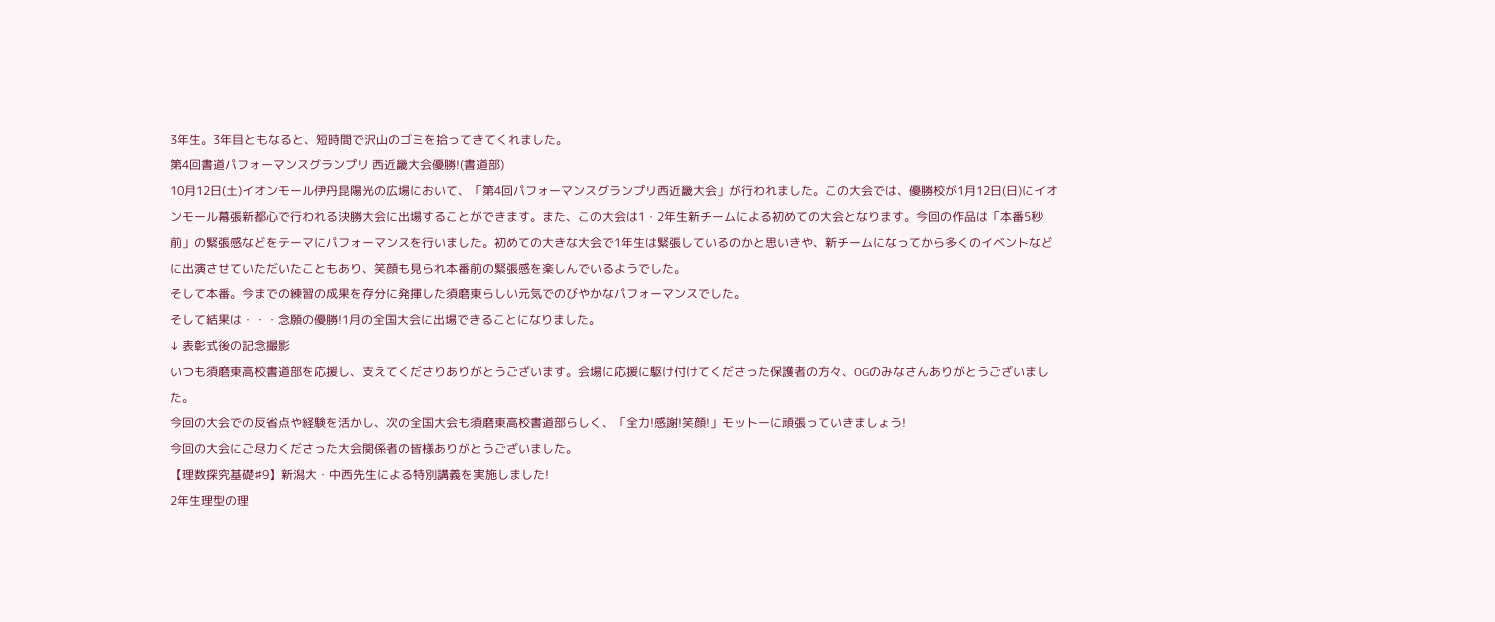3年生。3年目ともなると、短時間で沢山のゴミを拾ってきてくれました。
第4回書道パフォーマンスグランプリ 西近畿大会優勝!(書道部)
10月12日(土)イオンモール伊丹昆陽光の広場において、「第4回パフォーマンスグランプリ西近畿大会」が行われました。この大会では、優勝校が1月12日(日)にイオンモール幕張新都心で行われる決勝大会に出場することができます。また、この大会は1・2年生新チームによる初めての大会となります。今回の作品は「本番5秒前」の緊張感などをテーマにパフォーマンスを行いました。初めての大きな大会で1年生は緊張しているのかと思いきや、新チームになってから多くのイベントなどに出演させていただいたこともあり、笑顔も見られ本番前の緊張感を楽しんでいるようでした。
そして本番。今までの練習の成果を存分に発揮した須磨東らしい元気でのびやかなパフォーマンスでした。
そして結果は・・・念願の優勝!1月の全国大会に出場できることになりました。
↓ 表彰式後の記念撮影
いつも須磨東高校書道部を応援し、支えてくださりありがとうございます。会場に応援に駆け付けてくださった保護者の方々、OGのみなさんありがとうございました。
今回の大会での反省点や経験を活かし、次の全国大会も須磨東高校書道部らしく、「全力!感謝!笑顔!」モットーに頑張っていきましょう!
今回の大会にご尽力くださった大会関係者の皆様ありがとうございました。
【理数探究基礎♯9】新潟大・中西先生による特別講義を実施しました!
2年生理型の理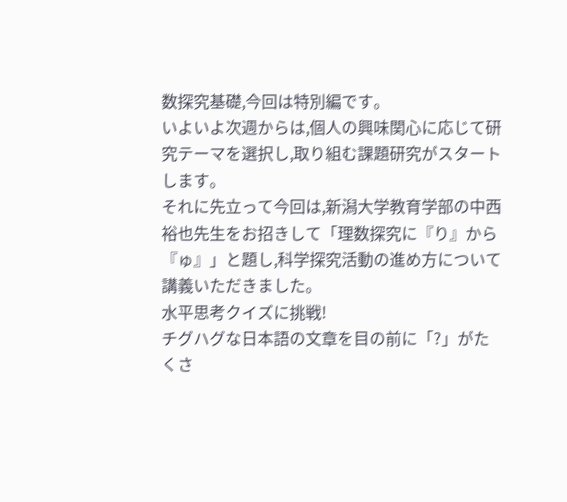数探究基礎,今回は特別編です。
いよいよ次週からは,個人の興味関心に応じて研究テーマを選択し,取り組む課題研究がスタートします。
それに先立って今回は,新潟大学教育学部の中西裕也先生をお招きして「理数探究に『り』から『ゅ』」と題し,科学探究活動の進め方について講義いただきました。
水平思考クイズに挑戦!
チグハグな日本語の文章を目の前に「?」がたくさ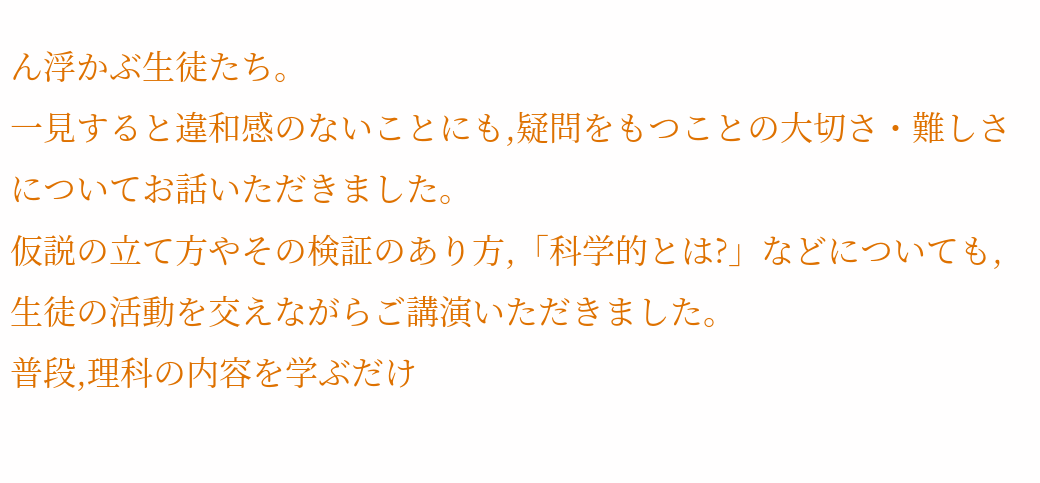ん浮かぶ生徒たち。
一見すると違和感のないことにも,疑問をもつことの大切さ・難しさについてお話いただきました。
仮説の立て方やその検証のあり方,「科学的とは?」などについても,生徒の活動を交えながらご講演いただきました。
普段,理科の内容を学ぶだけ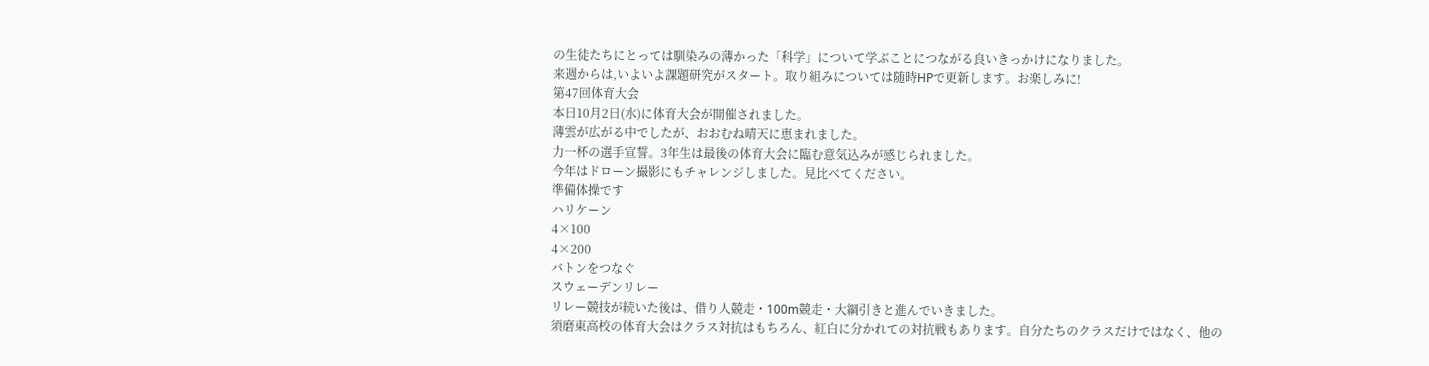の生徒たちにとっては馴染みの薄かった「科学」について学ぶことにつながる良いきっかけになりました。
来週からは,いよいよ課題研究がスタート。取り組みについては随時HPで更新します。お楽しみに!
第47回体育大会
本日10月2日(水)に体育大会が開催されました。
薄雲が広がる中でしたが、おおむね晴天に恵まれました。
力一杯の選手宣誓。3年生は最後の体育大会に臨む意気込みが感じられました。
今年はドローン撮影にもチャレンジしました。見比べてください。
準備体操です
ハリケーン
4×100
4×200
バトンをつなぐ
スウェーデンリレー
リレー競技が続いた後は、借り人競走・100m競走・大綱引きと進んでいきました。
須磨東高校の体育大会はクラス対抗はもちろん、紅白に分かれての対抗戦もあります。自分たちのクラスだけではなく、他の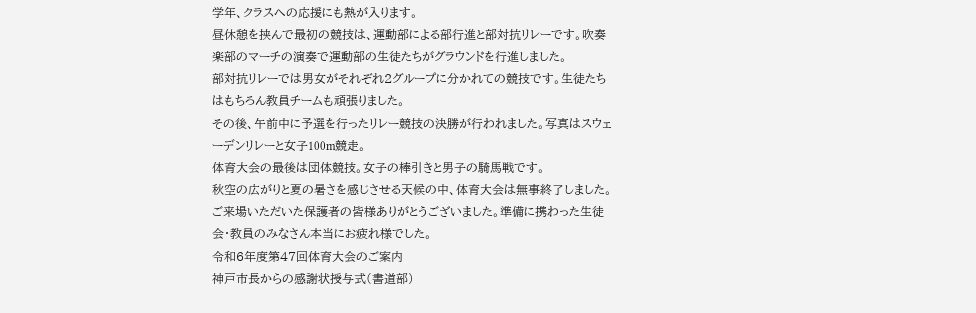学年、クラスへの応援にも熱が入ります。
昼休憩を挟んで最初の競技は、運動部による部行進と部対抗リレーです。吹奏楽部のマーチの演奏で運動部の生徒たちがグラウンドを行進しました。
部対抗リレーでは男女がそれぞれ2グループに分かれての競技です。生徒たちはもちろん教員チームも頑張りました。
その後、午前中に予選を行ったリレー競技の決勝が行われました。写真はスウェーデンリレーと女子100m競走。
体育大会の最後は団体競技。女子の棒引きと男子の騎馬戦です。
秋空の広がりと夏の暑さを感じさせる天候の中、体育大会は無事終了しました。ご来場いただいた保護者の皆様ありがとうございました。準備に携わった生徒会・教員のみなさん本当にお疲れ様でした。
令和6年度第47回体育大会のご案内
神戸市長からの感謝状授与式(書道部)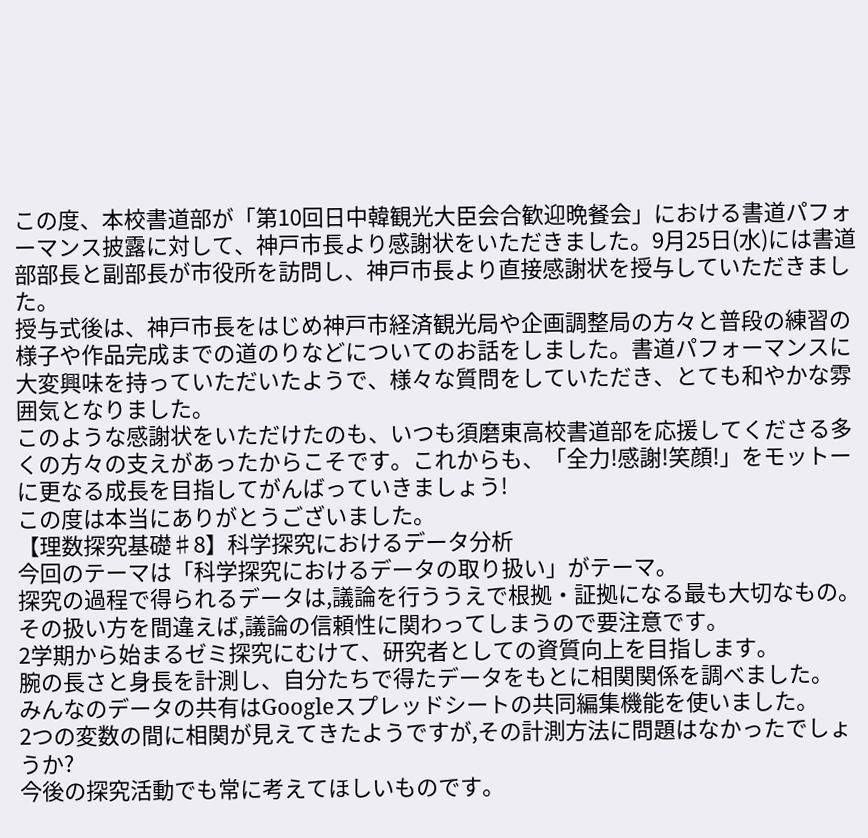この度、本校書道部が「第10回日中韓観光大臣会合歓迎晩餐会」における書道パフォーマンス披露に対して、神戸市長より感謝状をいただきました。9月25日(水)には書道部部長と副部長が市役所を訪問し、神戸市長より直接感謝状を授与していただきました。
授与式後は、神戸市長をはじめ神戸市経済観光局や企画調整局の方々と普段の練習の様子や作品完成までの道のりなどについてのお話をしました。書道パフォーマンスに大変興味を持っていただいたようで、様々な質問をしていただき、とても和やかな雰囲気となりました。
このような感謝状をいただけたのも、いつも須磨東高校書道部を応援してくださる多くの方々の支えがあったからこそです。これからも、「全力!感謝!笑顔!」をモットーに更なる成長を目指してがんばっていきましょう!
この度は本当にありがとうございました。
【理数探究基礎♯8】科学探究におけるデータ分析
今回のテーマは「科学探究におけるデータの取り扱い」がテーマ。
探究の過程で得られるデータは,議論を行ううえで根拠・証拠になる最も大切なもの。その扱い方を間違えば,議論の信頼性に関わってしまうので要注意です。
2学期から始まるゼミ探究にむけて、研究者としての資質向上を目指します。
腕の長さと身長を計測し、自分たちで得たデータをもとに相関関係を調べました。
みんなのデータの共有はGoogleスプレッドシートの共同編集機能を使いました。
2つの変数の間に相関が見えてきたようですが,その計測方法に問題はなかったでしょうか?
今後の探究活動でも常に考えてほしいものです。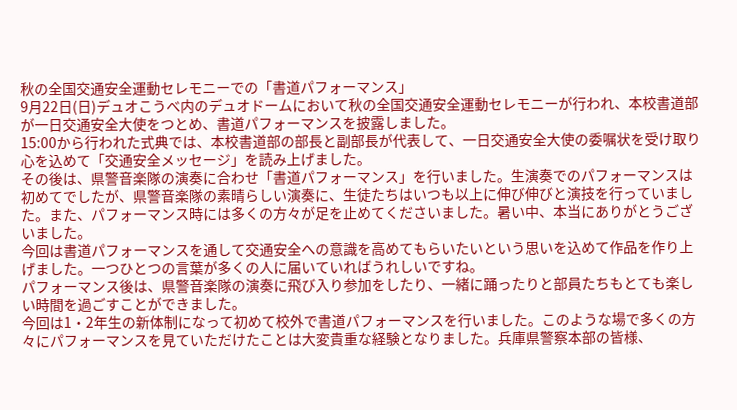秋の全国交通安全運動セレモニーでの「書道パフォーマンス」
9月22日(日)デュオこうべ内のデュオドームにおいて秋の全国交通安全運動セレモニーが行われ、本校書道部が一日交通安全大使をつとめ、書道パフォーマンスを披露しました。
15:00から行われた式典では、本校書道部の部長と副部長が代表して、一日交通安全大使の委嘱状を受け取り心を込めて「交通安全メッセージ」を読み上げました。
その後は、県警音楽隊の演奏に合わせ「書道パフォーマンス」を行いました。生演奏でのパフォーマンスは初めてでしたが、県警音楽隊の素晴らしい演奏に、生徒たちはいつも以上に伸び伸びと演技を行っていました。また、パフォーマンス時には多くの方々が足を止めてくださいました。暑い中、本当にありがとうございました。
今回は書道パフォーマンスを通して交通安全への意識を高めてもらいたいという思いを込めて作品を作り上げました。一つひとつの言葉が多くの人に届いていればうれしいですね。
パフォーマンス後は、県警音楽隊の演奏に飛び入り参加をしたり、一緒に踊ったりと部員たちもとても楽しい時間を過ごすことができました。
今回は1・2年生の新体制になって初めて校外で書道パフォーマンスを行いました。このような場で多くの方々にパフォーマンスを見ていただけたことは大変貴重な経験となりました。兵庫県警察本部の皆様、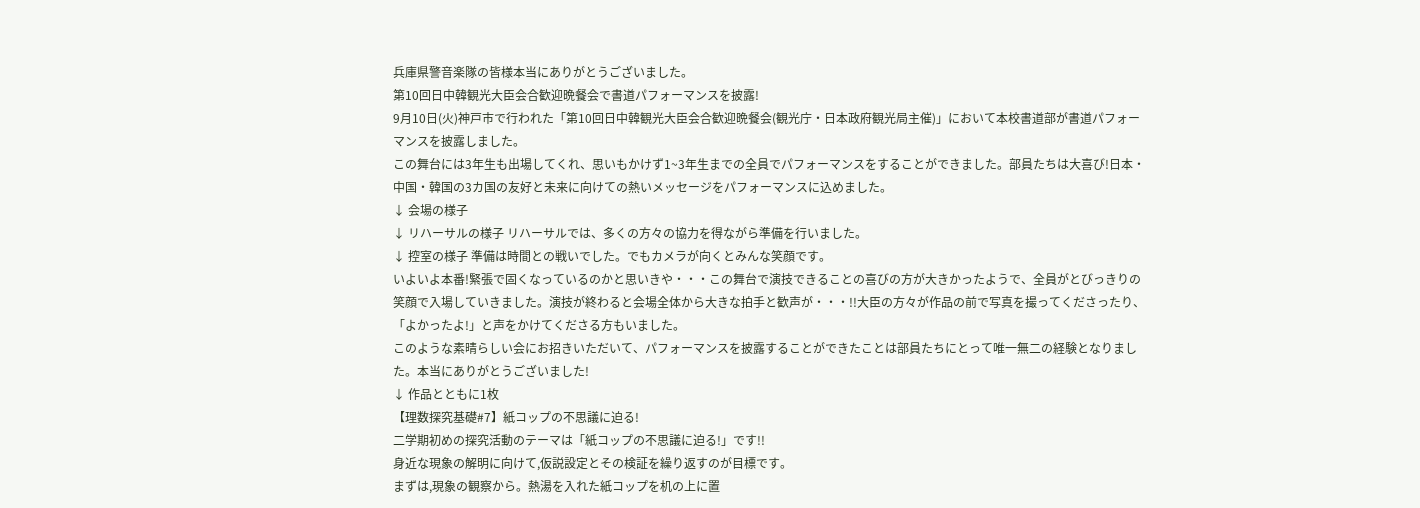兵庫県警音楽隊の皆様本当にありがとうございました。
第10回日中韓観光大臣会合歓迎晩餐会で書道パフォーマンスを披露!
9月10日(火)神戸市で行われた「第10回日中韓観光大臣会合歓迎晩餐会(観光庁・日本政府観光局主催)」において本校書道部が書道パフォーマンスを披露しました。
この舞台には3年生も出場してくれ、思いもかけず1~3年生までの全員でパフォーマンスをすることができました。部員たちは大喜び!日本・中国・韓国の3カ国の友好と未来に向けての熱いメッセージをパフォーマンスに込めました。
↓ 会場の様子
↓ リハーサルの様子 リハーサルでは、多くの方々の協力を得ながら準備を行いました。
↓ 控室の様子 準備は時間との戦いでした。でもカメラが向くとみんな笑顔です。
いよいよ本番!緊張で固くなっているのかと思いきや・・・この舞台で演技できることの喜びの方が大きかったようで、全員がとびっきりの笑顔で入場していきました。演技が終わると会場全体から大きな拍手と歓声が・・・!!大臣の方々が作品の前で写真を撮ってくださったり、「よかったよ!」と声をかけてくださる方もいました。
このような素晴らしい会にお招きいただいて、パフォーマンスを披露することができたことは部員たちにとって唯一無二の経験となりました。本当にありがとうございました!
↓ 作品とともに1枚
【理数探究基礎#7】紙コップの不思議に迫る!
二学期初めの探究活動のテーマは「紙コップの不思議に迫る!」です!!
身近な現象の解明に向けて,仮説設定とその検証を繰り返すのが目標です。
まずは,現象の観察から。熱湯を入れた紙コップを机の上に置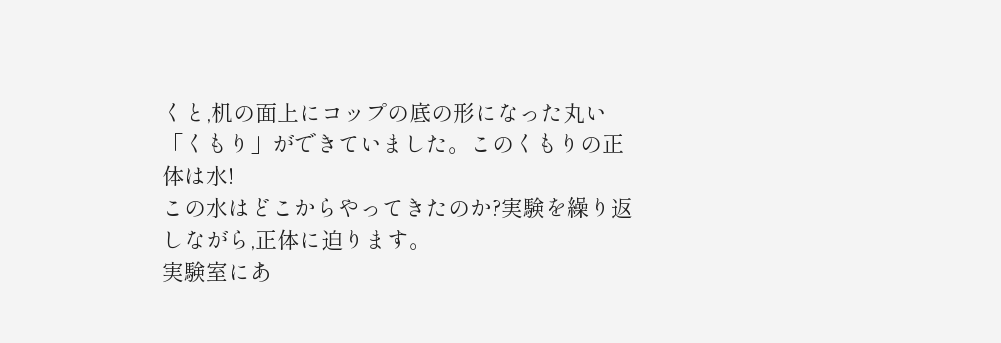くと,机の面上にコップの底の形になった丸い「くもり」ができていました。このくもりの正体は水!
この水はどこからやってきたのか?実験を繰り返しながら,正体に迫ります。
実験室にあ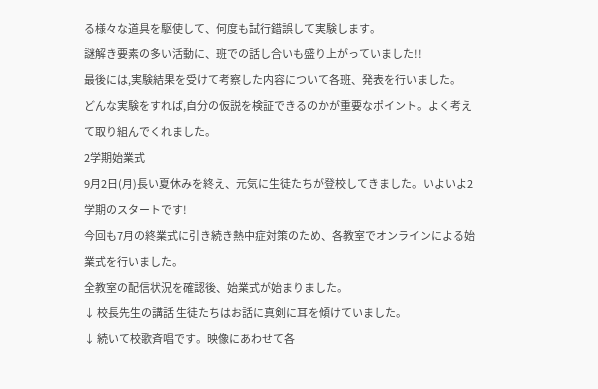る様々な道具を駆使して、何度も試行錯誤して実験します。
謎解き要素の多い活動に、班での話し合いも盛り上がっていました!!
最後には,実験結果を受けて考察した内容について各班、発表を行いました。
どんな実験をすれば,自分の仮説を検証できるのかが重要なポイント。よく考えて取り組んでくれました。
2学期始業式
9月2日(月)長い夏休みを終え、元気に生徒たちが登校してきました。いよいよ2学期のスタートです!
今回も7月の終業式に引き続き熱中症対策のため、各教室でオンラインによる始業式を行いました。
全教室の配信状況を確認後、始業式が始まりました。
↓ 校長先生の講話 生徒たちはお話に真剣に耳を傾けていました。
↓ 続いて校歌斉唱です。映像にあわせて各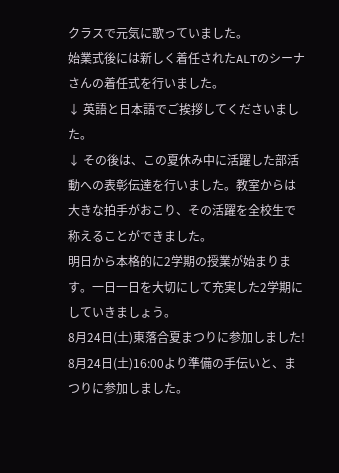クラスで元気に歌っていました。
始業式後には新しく着任されたALTのシーナさんの着任式を行いました。
↓ 英語と日本語でご挨拶してくださいました。
↓ その後は、この夏休み中に活躍した部活動への表彰伝達を行いました。教室からは大きな拍手がおこり、その活躍を全校生で称えることができました。
明日から本格的に2学期の授業が始まります。一日一日を大切にして充実した2学期にしていきましょう。
8月24日(土)東落合夏まつりに参加しました!
8月24日(土)16:00より準備の手伝いと、まつりに参加しました。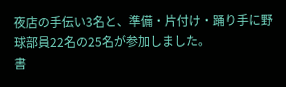夜店の手伝い3名と、準備・片付け・踊り手に野球部員22名の25名が参加しました。
書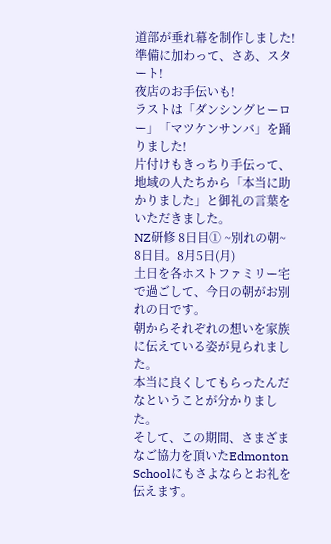道部が垂れ幕を制作しました!
準備に加わって、さあ、スタート!
夜店のお手伝いも!
ラストは「ダンシングヒーロー」「マツケンサンバ」を踊りました!
片付けもきっちり手伝って、地域の人たちから「本当に助かりました」と御礼の言葉をいただきました。
NZ研修 8日目① ~別れの朝~
8日目。8月5日(月)
土日を各ホストファミリー宅で過ごして、今日の朝がお別れの日です。
朝からそれぞれの想いを家族に伝えている姿が見られました。
本当に良くしてもらったんだなということが分かりました。
そして、この期間、さまざまなご協力を頂いたEdmonton Schoolにもさよならとお礼を伝えます。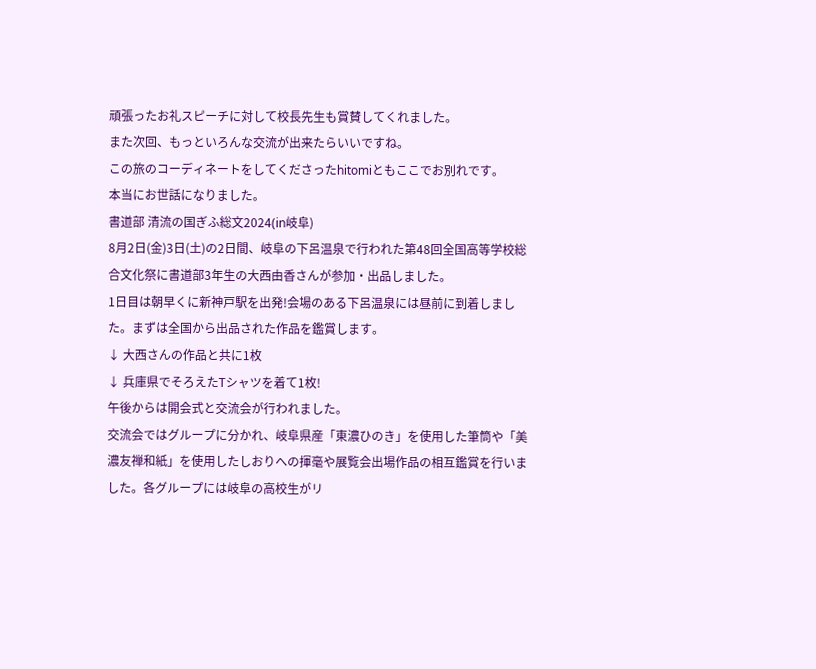頑張ったお礼スピーチに対して校長先生も賞賛してくれました。
また次回、もっといろんな交流が出来たらいいですね。
この旅のコーディネートをしてくださったhitomiともここでお別れです。
本当にお世話になりました。
書道部 清流の国ぎふ総文2024(in岐阜)
8月2日(金)3日(土)の2日間、岐阜の下呂温泉で行われた第48回全国高等学校総合文化祭に書道部3年生の大西由香さんが参加・出品しました。
1日目は朝早くに新神戸駅を出発!会場のある下呂温泉には昼前に到着しました。まずは全国から出品された作品を鑑賞します。
↓ 大西さんの作品と共に1枚
↓ 兵庫県でそろえたTシャツを着て1枚!
午後からは開会式と交流会が行われました。
交流会ではグループに分かれ、岐阜県産「東濃ひのき」を使用した筆筒や「美濃友禅和紙」を使用したしおりへの揮毫や展覧会出場作品の相互鑑賞を行いました。各グループには岐阜の高校生がリ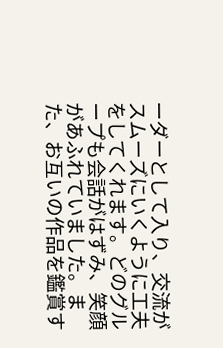ーダーとして入り、交流がスムーズにいくように工夫をしてくれます。どのグループも会話がはずみ、笑顔があふれていました。また、お互いの作品を鑑賞す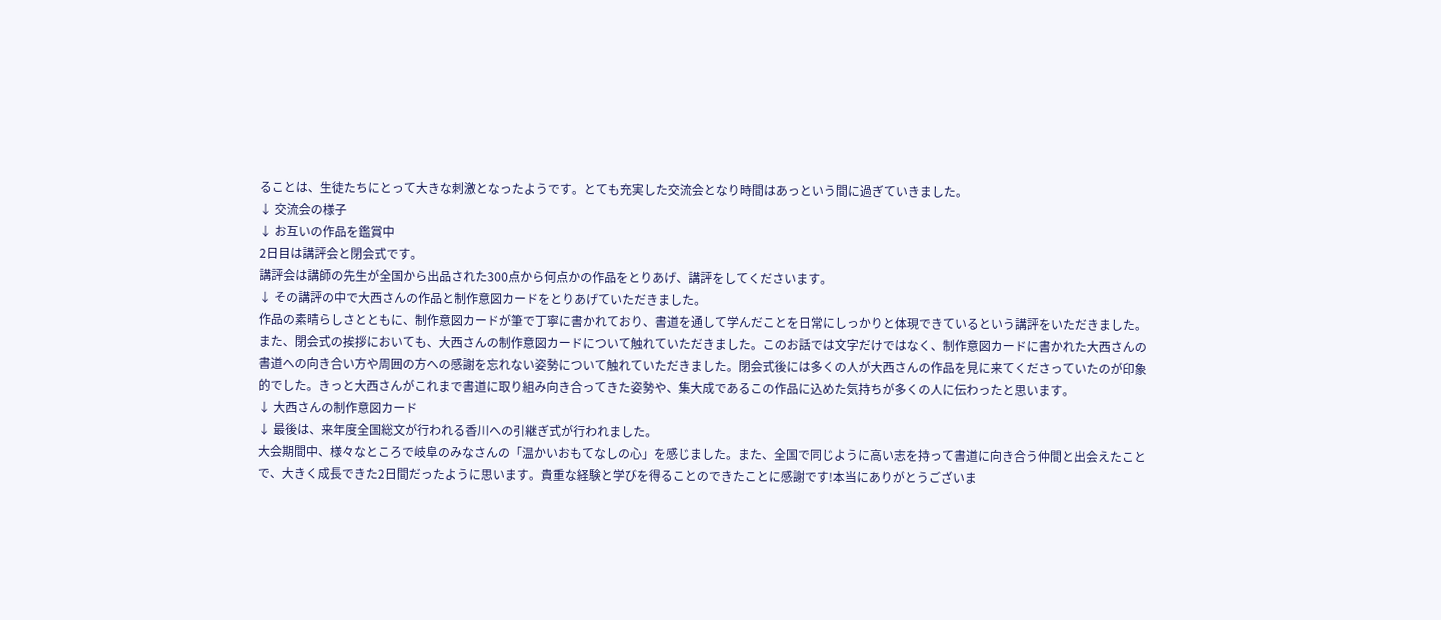ることは、生徒たちにとって大きな刺激となったようです。とても充実した交流会となり時間はあっという間に過ぎていきました。
↓ 交流会の様子
↓ お互いの作品を鑑賞中
2日目は講評会と閉会式です。
講評会は講師の先生が全国から出品された300点から何点かの作品をとりあげ、講評をしてくださいます。
↓ その講評の中で大西さんの作品と制作意図カードをとりあげていただきました。
作品の素晴らしさとともに、制作意図カードが筆で丁寧に書かれており、書道を通して学んだことを日常にしっかりと体現できているという講評をいただきました。また、閉会式の挨拶においても、大西さんの制作意図カードについて触れていただきました。このお話では文字だけではなく、制作意図カードに書かれた大西さんの書道への向き合い方や周囲の方への感謝を忘れない姿勢について触れていただきました。閉会式後には多くの人が大西さんの作品を見に来てくださっていたのが印象的でした。きっと大西さんがこれまで書道に取り組み向き合ってきた姿勢や、集大成であるこの作品に込めた気持ちが多くの人に伝わったと思います。
↓ 大西さんの制作意図カード
↓ 最後は、来年度全国総文が行われる香川への引継ぎ式が行われました。
大会期間中、様々なところで岐阜のみなさんの「温かいおもてなしの心」を感じました。また、全国で同じように高い志を持って書道に向き合う仲間と出会えたことで、大きく成長できた2日間だったように思います。貴重な経験と学びを得ることのできたことに感謝です!本当にありがとうございま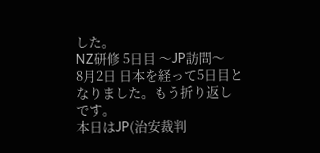した。
NZ研修 5日目 〜JP訪問〜
8月2日 日本を経って5日目となりました。もう折り返しです。
本日はJP(治安裁判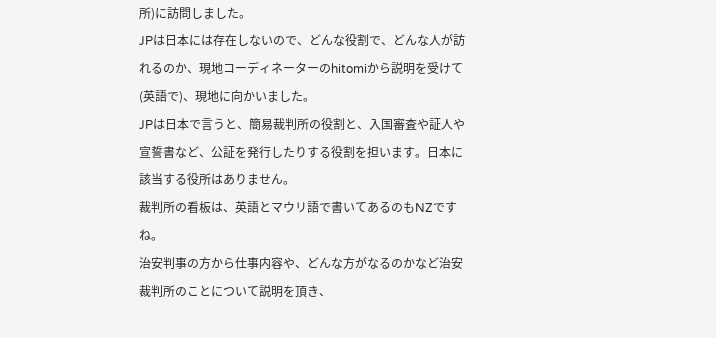所)に訪問しました。
JPは日本には存在しないので、どんな役割で、どんな人が訪れるのか、現地コーディネーターのhitomiから説明を受けて(英語で)、現地に向かいました。
JPは日本で言うと、簡易裁判所の役割と、入国審査や証人や宣誓書など、公証を発行したりする役割を担います。日本に該当する役所はありません。
裁判所の看板は、英語とマウリ語で書いてあるのもNZですね。
治安判事の方から仕事内容や、どんな方がなるのかなど治安裁判所のことについて説明を頂き、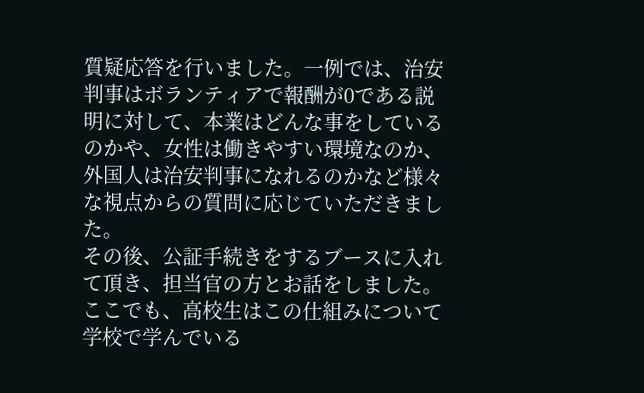質疑応答を行いました。一例では、治安判事はボランティアで報酬が0である説明に対して、本業はどんな事をしているのかや、女性は働きやすい環境なのか、外国人は治安判事になれるのかなど様々な視点からの質問に応じていただきました。
その後、公証手続きをするブースに入れて頂き、担当官の方とお話をしました。ここでも、高校生はこの仕組みについて学校で学んでいる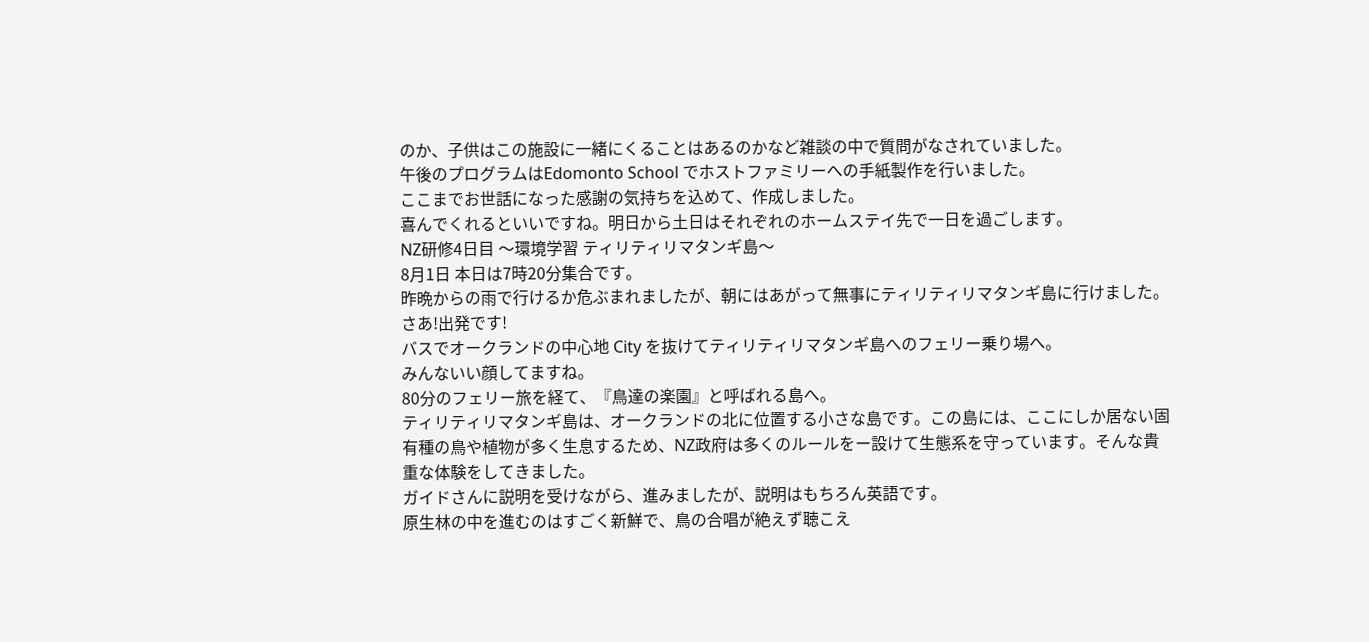のか、子供はこの施設に一緒にくることはあるのかなど雑談の中で質問がなされていました。
午後のプログラムはEdomonto School でホストファミリーへの手紙製作を行いました。
ここまでお世話になった感謝の気持ちを込めて、作成しました。
喜んでくれるといいですね。明日から土日はそれぞれのホームステイ先で一日を過ごします。
NZ研修4日目 〜環境学習 ティリティリマタンギ島〜
8月1日 本日は7時20分集合です。
昨晩からの雨で行けるか危ぶまれましたが、朝にはあがって無事にティリティリマタンギ島に行けました。
さあ!出発です!
バスでオークランドの中心地 City を抜けてティリティリマタンギ島へのフェリー乗り場へ。
みんないい顔してますね。
80分のフェリー旅を経て、『鳥達の楽園』と呼ばれる島へ。
ティリティリマタンギ島は、オークランドの北に位置する小さな島です。この島には、ここにしか居ない固有種の鳥や植物が多く生息するため、NZ政府は多くのルールをー設けて生態系を守っています。そんな貴重な体験をしてきました。
ガイドさんに説明を受けながら、進みましたが、説明はもちろん英語です。
原生林の中を進むのはすごく新鮮で、鳥の合唱が絶えず聴こえ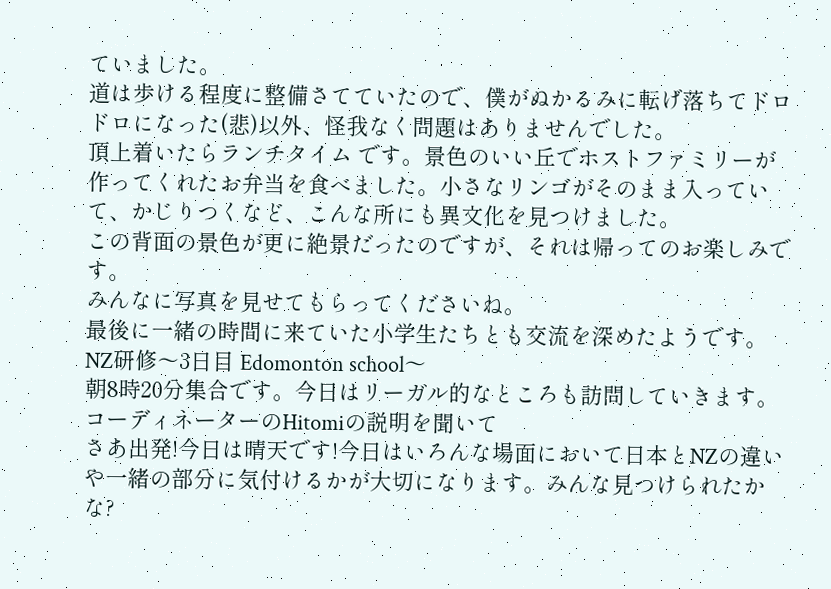ていました。
道は歩ける程度に整備さてていたので、僕がぬかるみに転げ落ちてドロドロになった(悲)以外、怪我なく問題はありませんでした。
頂上着いたらランチタイム です。景色のいい丘でホストファミリーが作ってくれたお弁当を食べました。小さなリンゴがそのまま入っていて、かじりつくなど、こんな所にも異文化を見つけました。
この背面の景色が更に絶景だったのですが、それは帰ってのお楽しみです。
みんなに写真を見せてもらってくださいね。
最後に一緒の時間に来ていた小学生たちとも交流を深めたようです。
NZ研修〜3日目 Edomonton school〜
朝8時20分集合です。今日はリーガル的なところも訪問していきます。
コーディネーターのHitomiの説明を聞いて
さあ出発!今日は晴天です!今日はいろんな場面において日本とNZの違いや一緒の部分に気付けるかが大切になります。みんな見つけられたかな?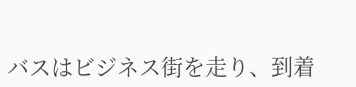バスはビジネス街を走り、到着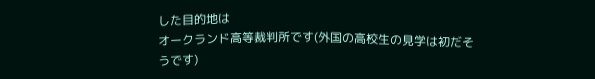した目的地は
オークランド高等裁判所です(外国の高校生の見学は初だそうです)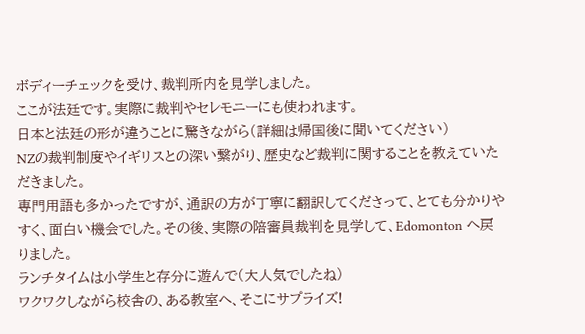ボディーチェックを受け、裁判所内を見学しました。
ここが法廷です。実際に裁判やセレモニーにも使われます。
日本と法廷の形が違うことに驚きながら(詳細は帰国後に聞いてください)
NZの裁判制度やイギリスとの深い繋がり、歴史など裁判に関することを教えていただきました。
専門用語も多かったですが、通訳の方が丁寧に翻訳してくださって、とても分かりやすく、面白い機会でした。その後、実際の陪審員裁判を見学して、Edomonton へ戻りました。
ランチタイムは小学生と存分に遊んで(大人気でしたね)
ワクワクしながら校舎の、ある教室へ、そこにサプライズ!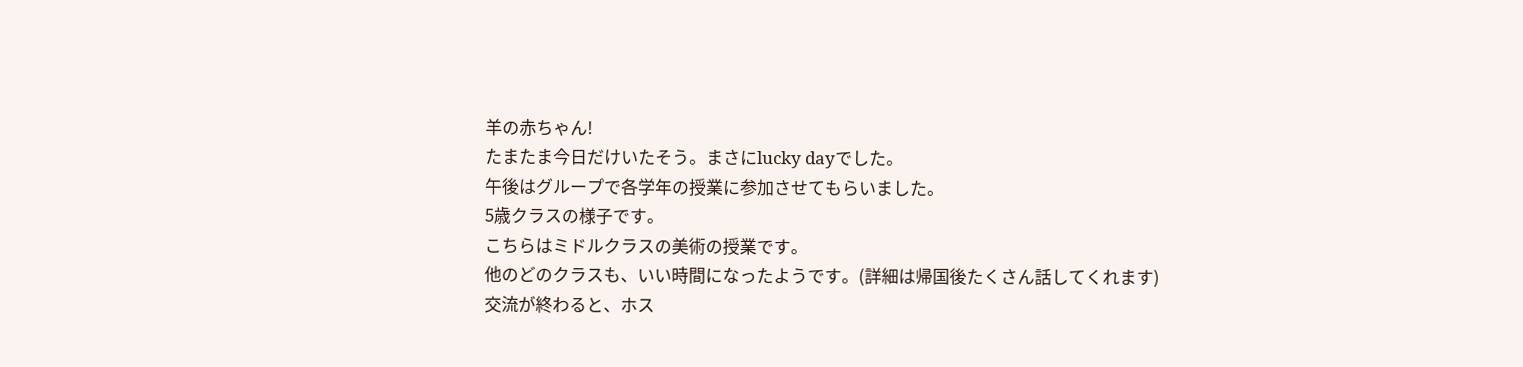羊の赤ちゃん!
たまたま今日だけいたそう。まさにlucky dayでした。
午後はグループで各学年の授業に参加させてもらいました。
5歳クラスの様子です。
こちらはミドルクラスの美術の授業です。
他のどのクラスも、いい時間になったようです。(詳細は帰国後たくさん話してくれます)
交流が終わると、ホス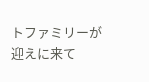トファミリーが迎えに来て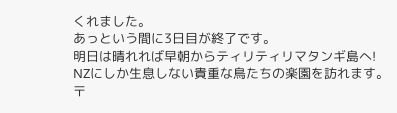くれました。
あっという間に3日目が終了です。
明日は晴れれば早朝からティリティリマタンギ島へ!
NZにしか生息しない貴重な鳥たちの楽園を訪れます。
〒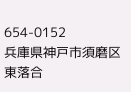654-0152
兵庫県神戸市須磨区
東落合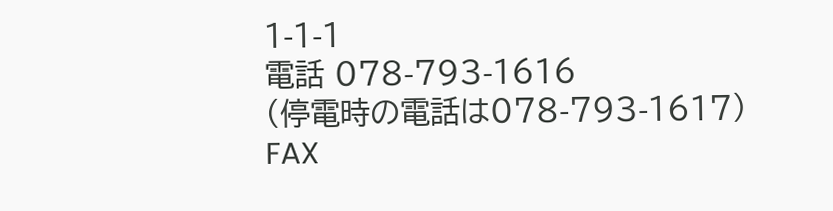1-1-1
電話 078-793-1616
(停電時の電話は078-793-1617)
FAX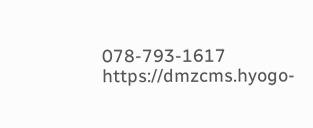078-793-1617
https://dmzcms.hyogo-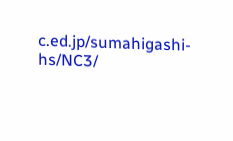c.ed.jp/sumahigashi-hs/NC3/